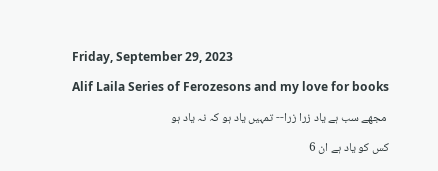Friday, September 29, 2023

Alif Laila Series of Ferozesons and my love for books

 مجھے سب ہے یاد زرا زرا-- تمہیں یاد ہو کہ نہ یاد ہو

کس کو یاد ہے ان 6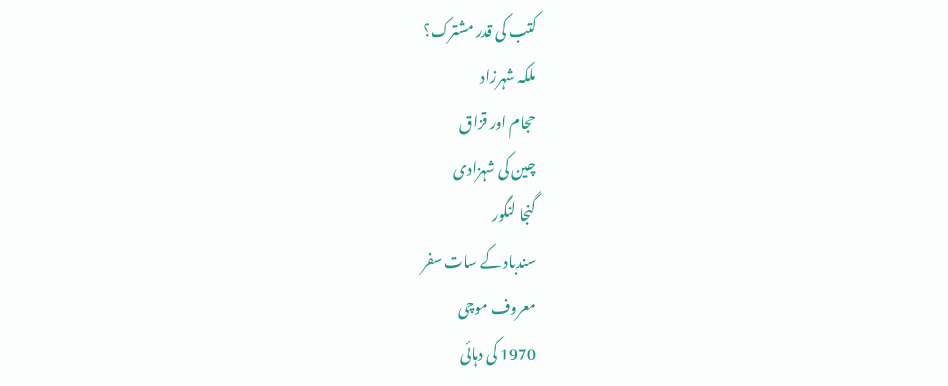کتب کی قدر مشترک؟
ملکہ شہرزاد
حجام اور قزاق
چین کی شہزادی
گنجا لنگور
سندباد کے سات سفر
معروف موچی
1970 کی دہائی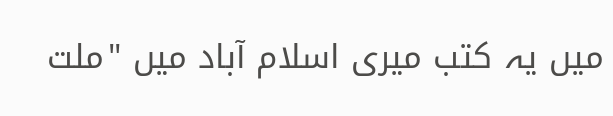میں یہ کتب میری اسلام آباد میں "ملت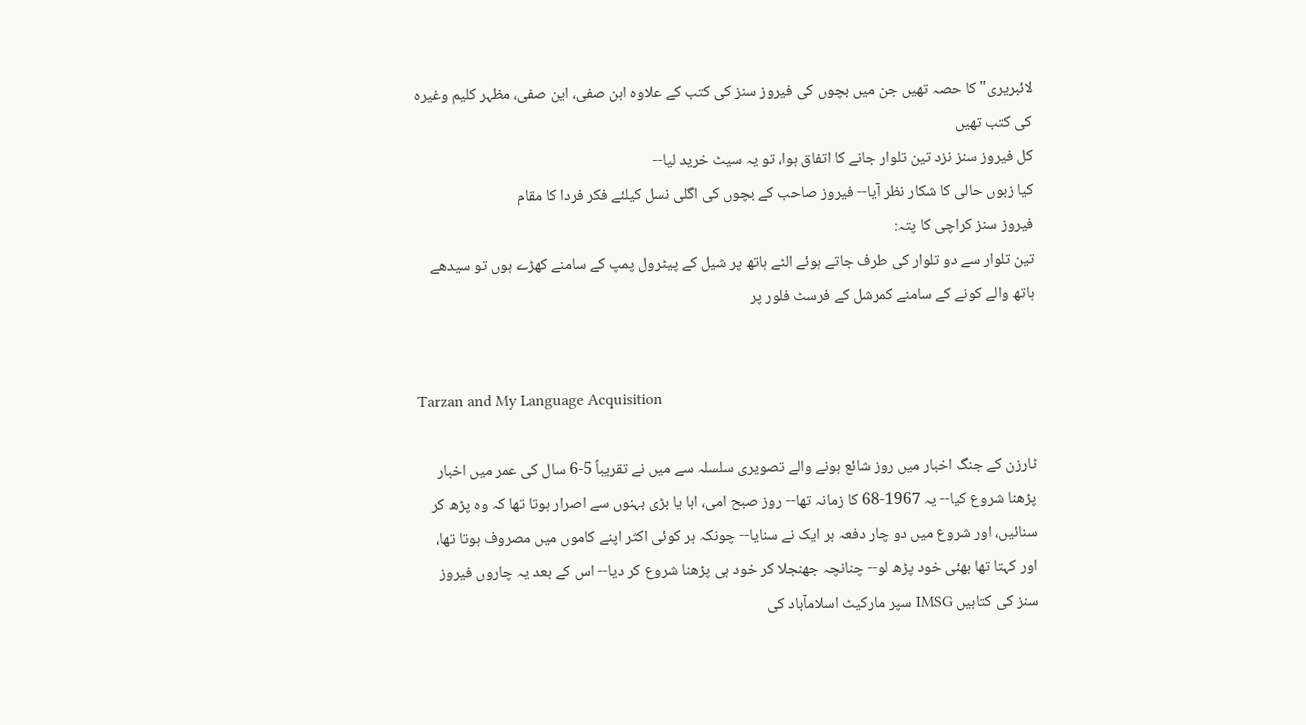لائبریری" کا حصہ تھیں جن میں بچوں کی فیروز سنز کی کتب کے علاوہ ابن صفی، این صفی، مظہر کلیم وغیرہ کی کتب تھیں
کل فیروز سنز نزد تین تلوار جانے کا اتفاق ہوا، تو یہ سیٹ خرید لیا--
کیا زبوں حالی کا شکار نظر آیا-- فیروز صاحب کے بچوں کی اگلی نسل کیلئے فکر فردا کا مقام
فیروز سنز کراچی کا پتہ:
تین تلوار سے دو تلوار کی طرف جاتے ہوئے الٹے ہاتھ پر شیل کے پیٹرول پمپ کے سامنے کھڑے ہوں تو سیدھے ہاتھ والے کونے کے سامنے کمرشل کے فرسٹ فلور پر


Tarzan and My Language Acquisition

ٹارزن کے جنگ اخبار میں روز شائع ہونے والے تصویری سلسلہ سے میں نے تقریباً 5-6 سال کی عمر میں اخبار پڑھنا شروع کیا-- یہ 1967-68 کا زمانہ تھا-- روز صبح امی، ابا یا بڑی بہنوں سے اصرار ہوتا تھا کہ وہ پڑھ کر سنائیں، اور شروع میں دو چار دفعہ ہر ایک نے سنایا-- چونکہ ہر کوئی اکثر اپنے کاموں میں مصروف ہوتا تھا، اور کہتا تھا بھئی خود پڑھ لو-- چنانچہ جھنجلا کر خود ہی پڑھنا شروع کر دیا-- اس کے بعد یہ چاروں فیروز سنز کی کتابیں IMSG سپر مارکیٹ اسلامآباد کی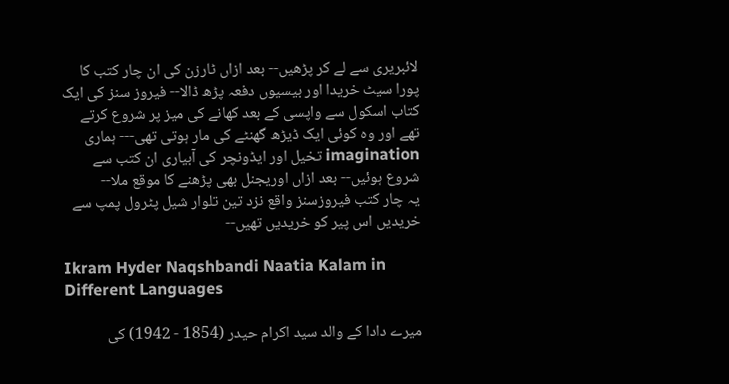لائبریری سے لے کر پڑھیں-- بعد ازاں ٹارزن کی ان چار کتب کا پورا سیٹ خریدا اور بیسیوں دفعہ پڑھ ڈالا-- فیروز سنز کی ایک کتاب اسکول سے واپسی کے بعد کھانے کی میز پر شروع کرتے تھے اور وہ کوئی ایک ڈیڑھ گھنٹے کی مار ہوتی تھی--- ہماری imagination تخیل اور ایڈونچر کی آبیاری ان کتب سے شروع ہوئیں-- بعد ازاں اوریجنل بھی پڑھنے کا موقع ملا--
یہ چار کتب فیروزسنز واقع نزد تین تلوار شیل پٹرول پمپ سے خریدیں اس پیر کو خریدیں تھیں--

Ikram Hyder Naqshbandi Naatia Kalam in Different Languages

میرے دادا کے والد سید اکرام حیدر (1854 - 1942) کی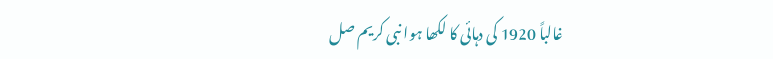غالباً 1920 کی دہائی کا لکھا ہوا نبی کریم صل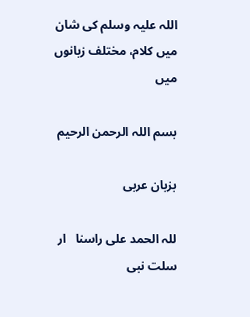اللہ علیہ وسلم کی شان میں کلام، مختلف زبانوں میں

بسم اللہ الرحمن الرحیم

بزبان عربی

للہ الحمد علی راسنا   ار سلت نبی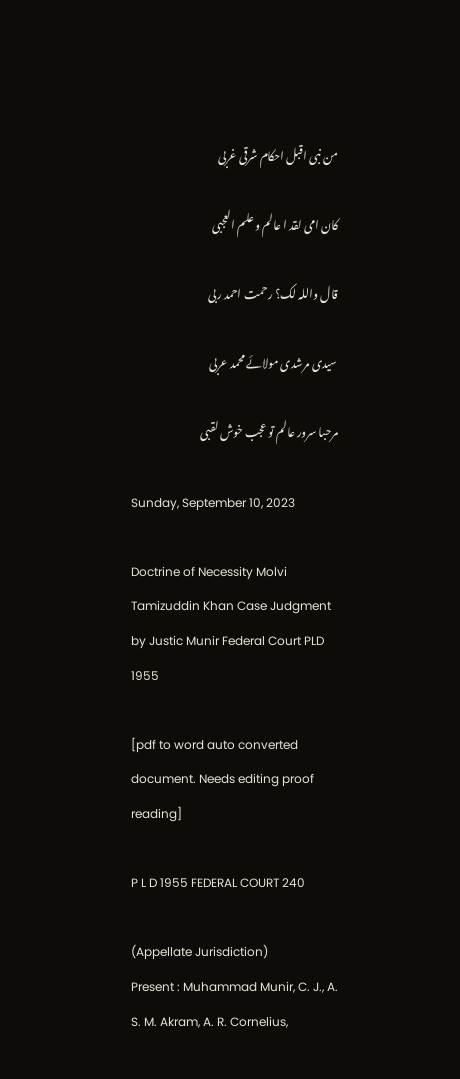من نبی اقبل احکام شرقی غربی

کان امی لقد ا عالم و علم العجبی

قال واللہ لک؟ رحمت احمد ربی

سیدی مرشدی مولائے محمد عربی

مرحبا سرور عالم تو عجب خوش لقبی

Sunday, September 10, 2023

Doctrine of Necessity Molvi Tamizuddin Khan Case Judgment by Justic Munir Federal Court PLD 1955

[pdf to word auto converted document. Needs editing proof reading]

P L D 1955 FEDERAL COURT 240

(Appellate Jurisdiction)
Present : Muhammad Munir, C. J., A. S. M. Akram, A. R. Cornelius,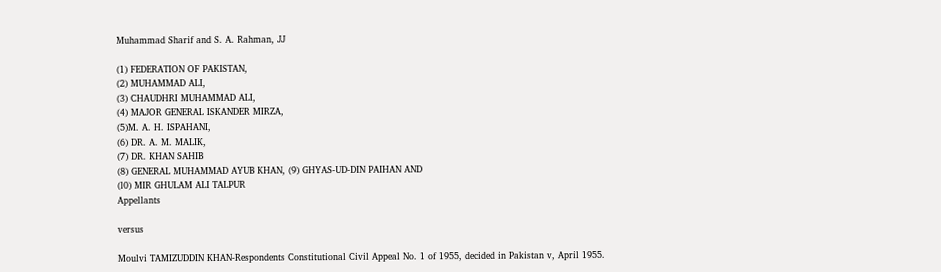Muhammad Sharif and S. A. Rahman, JJ

(1) FEDERATION OF PAKISTAN,
(2) MUHAMMAD ALI,
(3) CHAUDHRI MUHAMMAD ALI,
(4) MAJOR GENERAL ISKANDER MIRZA,
(5)M. A. H. ISPAHANI,
(6) DR. A. M. MALIK,
(7) DR. KHAN SAHIB
(8) GENERAL MUHAMMAD AYUB KHAN, (9) GHYAS-UD-DIN PAIHAN AND
(l0) MIR GHULAM ALI TALPUR
Appellants

versus

Moulvi TAMIZUDDIN KHAN-Respondents Constitutional Civil Appeal No. 1 of 1955, decided in Pakistan v, April 1955.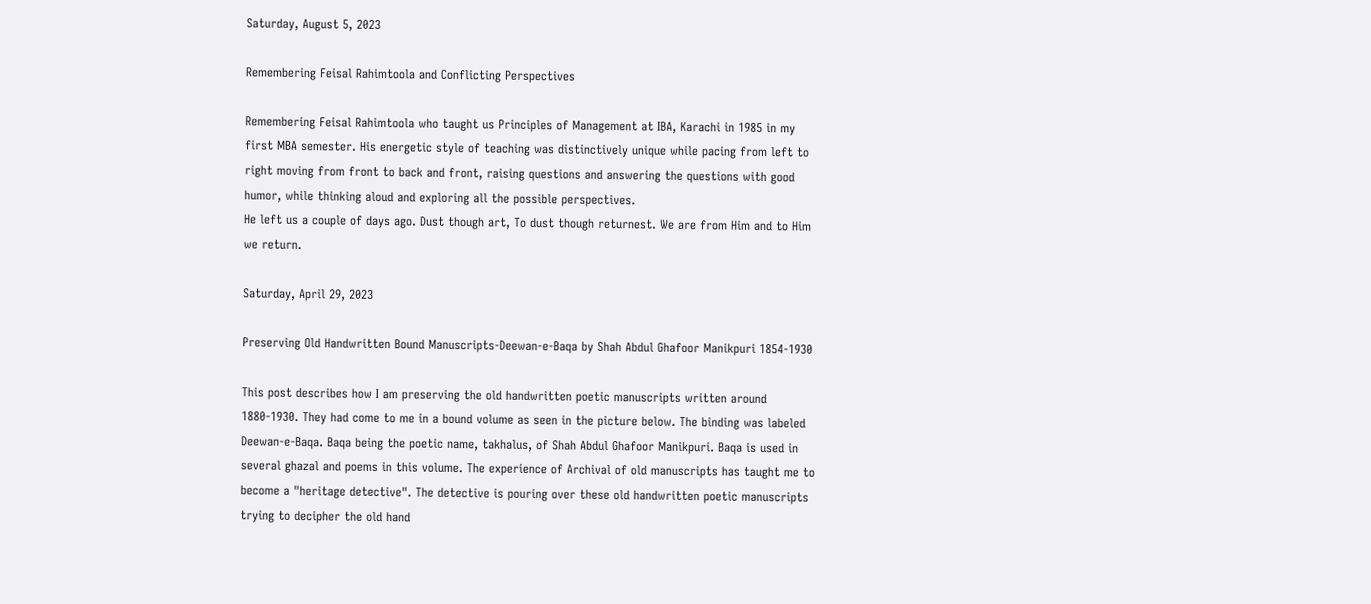Saturday, August 5, 2023

Remembering Feisal Rahimtoola and Conflicting Perspectives

Remembering Feisal Rahimtoola who taught us Principles of Management at IBA, Karachi in 1985 in my first MBA semester. His energetic style of teaching was distinctively unique while pacing from left to right moving from front to back and front, raising questions and answering the questions with good humor, while thinking aloud and exploring all the possible perspectives.
He left us a couple of days ago. Dust though art, To dust though returnest. We are from Him and to Him we return.

Saturday, April 29, 2023

Preserving Old Handwritten Bound Manuscripts-Deewan-e-Baqa by Shah Abdul Ghafoor Manikpuri 1854-1930

This post describes how I am preserving the old handwritten poetic manuscripts written around 1880-1930. They had come to me in a bound volume as seen in the picture below. The binding was labeled Deewan-e-Baqa. Baqa being the poetic name, takhalus, of Shah Abdul Ghafoor Manikpuri. Baqa is used in several ghazal and poems in this volume. The experience of Archival of old manuscripts has taught me to become a "heritage detective". The detective is pouring over these old handwritten poetic manuscripts trying to decipher the old hand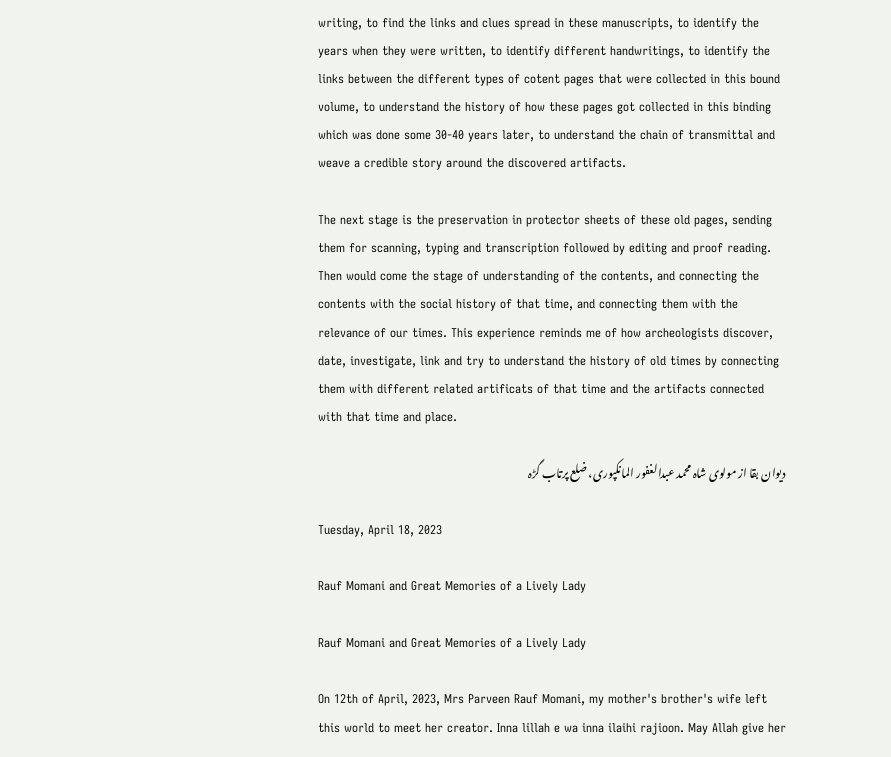writing, to find the links and clues spread in these manuscripts, to identify the years when they were written, to identify different handwritings, to identify the links between the different types of cotent pages that were collected in this bound volume, to understand the history of how these pages got collected in this binding which was done some 30-40 years later, to understand the chain of transmittal and weave a credible story around the discovered artifacts.

The next stage is the preservation in protector sheets of these old pages, sending them for scanning, typing and transcription followed by editing and proof reading. Then would come the stage of understanding of the contents, and connecting the contents with the social history of that time, and connecting them with the relevance of our times. This experience reminds me of how archeologists discover, date, investigate, link and try to understand the history of old times by connecting them with different related artificats of that time and the artifacts connected with that time and place.

دیوان بقا از مولوی شاہ محمد عبدالغفور المانکپوری، ضلع پرتاب گڑہ

Tuesday, April 18, 2023

Rauf Momani and Great Memories of a Lively Lady

Rauf Momani and Great Memories of a Lively Lady

On 12th of April, 2023, Mrs Parveen Rauf Momani, my mother's brother's wife left this world to meet her creator. Inna lillah e wa inna ilaihi rajioon. May Allah give her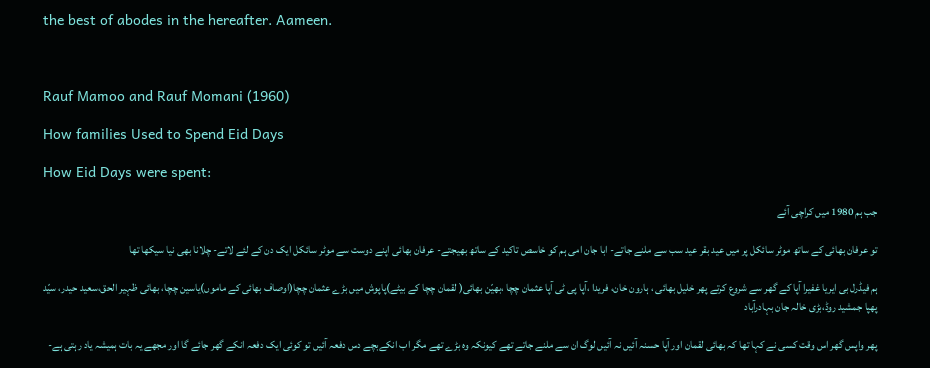the best of abodes in the hereafter. Aameen.



Rauf Mamoo and Rauf Momani (1960)

How families Used to Spend Eid Days

How Eid Days were spent:

جب ہم 1980 میں کراچی آئے

تو عرفان بھائی کے ساتھ موٹر سائکل پر میں عید بقر عید سب سے ملنے جاتے- ابا جان امی ہم کو خاسص تاکید کے ساتھ بھیجتے- عرفان بھائی اپنے دوست سے موٹر سائکل ایک دن کے لئے لاتے- چلانا بھی نیا سیکھا تھا

ہم فیڈرل بی ایریا غفیرا آپا کے گھر سے شروع کرتے پھر خلیل بھائی ، ہارون خان، فریدا ،آپا پی ٹی آپا عثمان چچا ،بھیّن بھائی( لقمان چچا کے بیٹے)پاپوش میں بڑے عثمان چچا(اوصاف بھائی کے ماموں)یاسین چچا، بھائی ظہیر الحق،سعید حیدر، سیّد پھپا جمشید روڈ،بڑی خالہ جان بہادرآباد

پھر واپس گھر اس وقت کسی نے کہا تھا کہ بھائی لقمان اور آپا حسنہ آئیں نہ آئیں لوگ ان سے ملنے جاتے تھے کیونکہ وہ بڑے تھے مگر اب انکےبچے دس دفعہ آئیں تو کوئی ایک دفعہ انکے گھر جائے گا اور مجھے یہ بات ہمیشہ یاد رہتی ہے-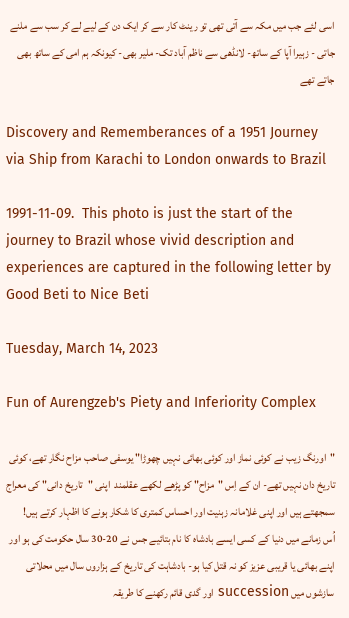اسی لئے جب میں مکہ سے آتی تھی تو رینٹ کار سے کر ایک دن کے لیے لے کر سب سے ملنے جاتی - زہیرا آپا کے ساتھ- لانڈھی سے ناظم آباد تک- ملیر بھی- کیونکہ ہم امی کے ساتھ بھی جاتے تھے

Discovery and Rememberances of a 1951 Journey via Ship from Karachi to London onwards to Brazil

1991-11-09.  This photo is just the start of the journey to Brazil whose vivid description and experiences are captured in the following letter by Good Beti to Nice Beti

Tuesday, March 14, 2023

Fun of Aurengzeb's Piety and Inferiority Complex

"اورنگ زیب نے کوئی نماز اور کوئی بھائی نہیں چھوڑا" یوسفی صاحب مزاح نگار تھے، کوئی تاریخ دان نہیں تھے- ان کے اِس "مزاح" کو پڑھے لکھے عقلمند  اپنی "تاریخ دانی" کی معراج سمجھتے ہیں اور اپنی غلامانہ زہنیت اور احساس کمتری کا شکار ہونے کا اظہار کرتے ہیں!
اُس زمانے میں دنیا کے کسی ایسے بادشاہ کا نام بتائیے جس نے 20-30 سال حکومت کی ہو اور اپنے بھائی یا قریبی عزیز کو نہ قتل کیا ہو- بادشاہت کی تاریخ کے ہزاروں سال میں محلاتی سازشوں میں succession اور گدی قائم رکھنے کا طریقہ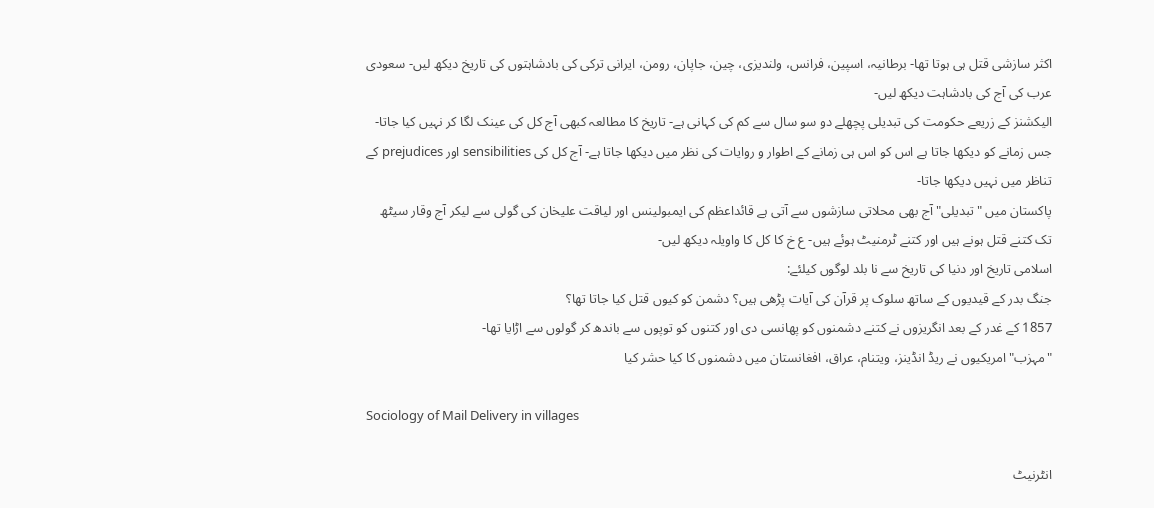اکثر سازشی قتل ہی ہوتا تھا- برطانیہ، اسپین، فرانس، ولندیزی، چین، جاپان، رومن، ایرانی ترکی کی بادشاہتوں کی تاریخ دیکھ لیں- سعودی عرب کی آج کی بادشاہت دیکھ لیں-
الیکشنز کے زریعے حکومت کی تبدیلی پچھلے دو سو سال سے کم کی کہانی ہے- تاریخ کا مطالعہ کبھی آج کل کی عینک لگا کر نہیں کیا جاتا- جس زمانے کو دیکھا جاتا ہے اس کو اس ہی زمانے کے اطوار و روایات کی نظر میں دیکھا جاتا ہے- آج کل کی sensibilities اور prejudices کے تناظر میں نہیں دیکھا جاتا-
پاکستان میں "تبدیلی" آج بھی محلاتی سازشوں سے آتی ہے قائداعظم کی ایمبولینس اور لیاقت علیخان کی گولی سے لیکر آج وقار سیٹھ تک کتنے قتل ہونے ہیں اور کتنے ٹرمنیٹ ہوئے ہیں- ع خ کا کل کا واویلہ دیکھ لیں-
اسلامی تاریخ اور دنیا کی تاریخ سے نا بلد لوگوں کیلئے:
جنگ بدر کے قیدیوں کے ساتھ سلوک پر قرآن کی آیات پڑھی ہیں؟ دشمن کو کیوں قتل کیا جاتا تھا؟
1857 کے غدر کے بعد انگریزوں نے کتنے دشمنوں کو پھانسی دی اور کتنوں کو توپوں سے باندھ کر گولوں سے اڑایا تھا-
"مہزب" امریکیوں نے ریڈ انڈینز، ویتنام، عراق، افغانستان میں دشمنوں کا کیا حشر کیا

Sociology of Mail Delivery in villages

انٹرنیٹ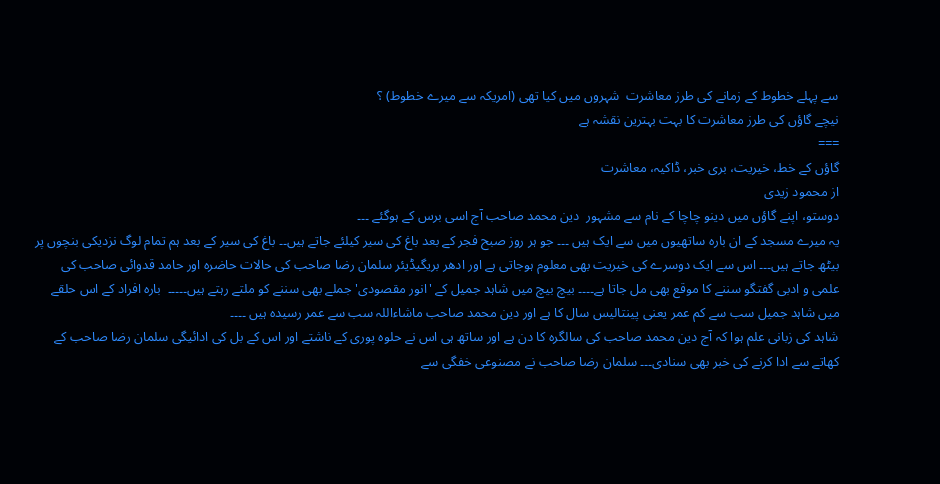سے پہلے خطوط کے زمانے کی طرز معاشرت  شہروں میں کیا تھی (امریکہ سے میرے خطوط) ؟
نیچے گاؤں کی طرز معاشرت کا بہت بہترین نقشہ ہے
===
گاؤں کے خط، خیریت، بری خبر، ڈاکیہ، معاشرت
از محمود زیدی
دوستو، اپنے گاؤں میں دینو چاچا کے نام سے مشہور  دین محمد صاحب آج اسی برس کے ہوگئے ۔۔۔
یہ میرے مسجد کے ان بارہ ساتھیوں میں سے ایک ہیں ۔۔۔ جو ہر روز صبح فجر کے بعد باغ کی سیر کیلئے جاتے ہیں۔۔ باغ کی سیر کے بعد ہم تمام لوگ نزدیکی بنچوں پر بیٹھ جاتے ہیں۔۔۔ اس سے ایک دوسرے کی خیریت بھی معلوم ہوجاتی ہے اور ادھر بریگیڈیئر سلمان رضا صاحب کی حالات حاضرہ اور حامد قدوائی صاحب کی علمی و ادبی گفتگو سننے کا موقع بھی مل جاتا ہے۔۔۔۔ بیچ بیچ میں شاہد جمیل کے 'انور مقصودی' جملے بھی سننے کو ملتے رہتے ہیں۔۔۔۔۔  بارہ افراد کے اس حلقے میں شاہد جمیل سب سے کم عمر یعنی پینتالیس سال کا ہے اور دین محمد صاحب ماشاءاللہ سب سے عمر رسیدہ ہیں ۔۔۔۔
شاہد کی زبانی علم ہوا کہ آج دین محمد صاحب کی سالگرہ کا دن ہے اور ساتھ ہی اس نے حلوہ پوری کے ناشتے اور اس کے بل کی ادائیگی سلمان رضا صاحب کے کھاتے سے ادا کرنے کی خبر بھی سنادی۔۔۔ سلمان رضا صاحب نے مصنوعی خفگی سے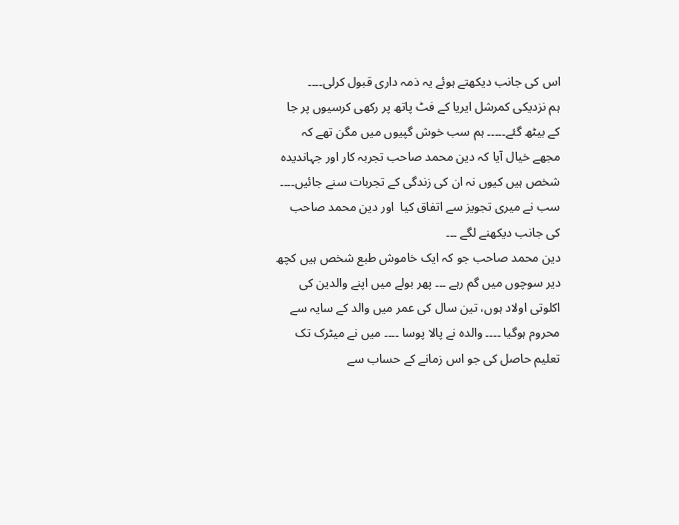اس کی جانب دیکھتے ہوئے یہ ذمہ داری قبول کرلی۔۔۔۔
ہم نزدیکی کمرشل ایریا کے فٹ پاتھ پر رکھی کرسیوں پر جا کے بیٹھ گئے۔۔۔۔۔ ہم سب خوش گپیوں میں مگن تھے کہ مجھے خیال آیا کہ دین محمد صاحب تجربہ کار اور جہاندیدہ شخص ہیں کیوں نہ ان کی زندگی کے تجربات سنے جائیں۔۔۔۔ سب نے میری تجویز سے اتفاق کیا  اور دین محمد صاحب کی جانب دیکھنے لگے ۔۔۔
دین محمد صاحب جو کہ ایک خاموش طبع شخص ہیں کچھ دیر سوچوں میں گم رہے ۔۔۔ پھر بولے میں اپنے والدین کی اکلوتی اولاد ہوں، تین سال کی عمر میں والد کے سایہ سے محروم ہوگیا ۔۔۔۔ والدہ نے پالا پوسا ۔۔۔۔ میں نے میٹرک تک تعلیم حاصل کی جو اس زمانے کے حساب سے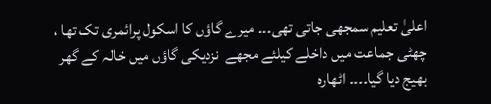اعلیٰ تعلیم سمجھی جاتی تھی۔۔۔ میرے گاؤں کا اسکول پرائمری تک تھا ، چھٹی جماعت میں داخلے کیلئے مجھے  نزدیکی گاؤں میں خالہ کے گھر بھیج دیا گیا۔۔۔۔ اٹھارہ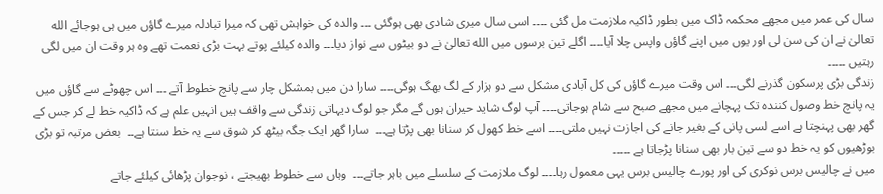سال کی عمر میں مجھے محکمہ ڈاک میں بطور ڈاکیہ ملازمت مل گئی ۔۔۔۔ اسی سال میری شادی بھی ہوگئی ۔۔۔ والدہ کی خواہش تھی کہ میرا تبادلہ میرے گاؤں میں ہی ہوجائے الله تعالیٰ نے ان کی سن لی اور یوں میں اپنے گاؤں واپس چلا آیا۔۔۔۔ اگلے تین برسوں ميں الله تعالیٰ نے دو بیٹوں سے نواز دیا۔۔۔ والدہ کیلئے پوتے بہت بڑی نعمت تھے وہ ہر وقت ان میں لگی رہتیں ۔۔۔۔۔
زندگی بڑی پرسکون گذرنے لگی۔۔۔ اس وقت میرے گاؤں کی کل آبادی مشکل سے دو ہزار کے لگ بھگ ہوگی۔۔۔۔ سارا دن میں بمشکل چار سے پانچ خطوط آتے ۔۔۔ اس چھوٹے سے گاؤں میں یہ پانچ خط وصول کنندہ تک پہچانے میں مجھے صبح سے شام ہوجاتی۔۔۔۔ آپ لوگ شاید حیران ہوں گے مگر جو لوگ دیہاتی زندگی سے واقف ہیں انہیں علم ہے کہ ڈاکیہ خط لے کر جس کے گھر بھی پہنچتا ہے اسے لسی پانی کے بغیر جانے کی اجازت نہیں ملتی۔۔۔۔ اسے خط کھول کر سنانا بھی پڑتا ہے۔۔۔  سارا گھر ایک جگہ بیٹھ کر شوق سے یہ خط سنتا ہے۔۔  بعض مرتبہ تو بڑی بوڑھیوں کو یہ خط دو سے تین بار بھی سنانا پڑجاتا ہے ۔۔۔۔۔
میں نے چالیس برس نوکری کی اور پورے چالیس برس یہی معمول رہا۔۔۔۔ لوگ ملازمت کے سلسلے میں باہر جاتے۔۔۔  وہاں سے خطوط بھیجتے ، نوجوان پڑھائی کیلئے جاتے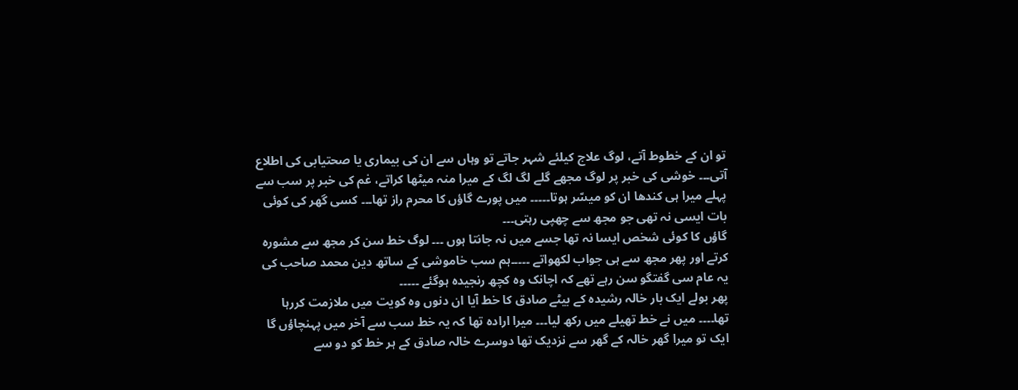تو ان کے خطوط آتے، لوگ علاج کیلئے شہر جاتے تو وہاں سے ان کی بیماری یا صحتیابی کی اطلاع آتی۔۔۔ خوشی کی خبر پر لوگ مجھے گلے لگ لگ کے میرا منہ میٹھا کراتے، غم کی خبر پر سب سے پہلے میرا ہی کندھا ان کو میسّر ہوتا۔۔۔۔۔ میں پورے گاؤں کا محرم راز تھا۔۔۔ کسی گھر کی کوئی بات ایسی نہ تھی جو مجھ سے چھپی رہتی۔۔۔
گاؤں کا کوئی شخص ایسا نہ تھا جسے میں نہ جانتا ہوں ۔۔۔ لوگ خط سن کر مجھ سے مشورہ کرتے اور پھر مجھ سے ہی جواب لکھواتے ۔۔۔۔۔ہم سب خاموشی کے ساتھ دین محمد صاحب کی یہ عام سی گفتگو سن رہے تھے کہ اچانک وہ کچھ رنجیدہ ہوگئے ۔۔۔۔۔
پھر بولے ایک بار خالہ رشیدہ کے بیٹے صادق کا خط آیا ان دنوں وہ کویت میں ملازمت کررہا تھا۔۔۔۔ میں نے خط تھیلے میں رکھ لیا۔۔۔ میرا ارادہ تھا کہ یہ خط سب سے آخر میں پہنچاؤں گا ایک تو میرا گھر خالہ کے گھر سے نزدیک تھا دوسرے خالہ صادق کے ہر خط کو دو سے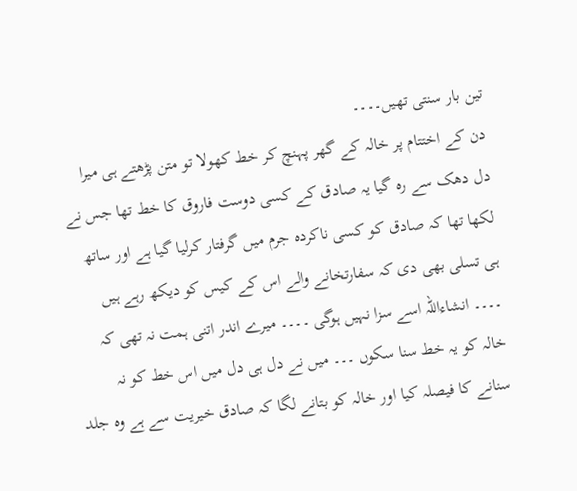تین بار سنتی تھیں۔۔۔۔
دن کے اختتام پر خالہ کے گھر پہنچ کر خط کھولا تو متن پڑھتے ہی میرا دل دھک سے رہ گیا یہ صادق کے کسی دوست فاروق کا خط تھا جس نے لکھا تھا کہ صادق کو کسی ناکردہ جرم میں گرفتار کرلیا گیا ہے اور ساتھ ہی تسلی بھی دی کہ سفارتخانے والے اس کے کیس کو دیکھ رہے ہیں ۔۔۔۔ انشاءاللہ اسے سزا نہیں ہوگی ۔۔۔۔ میرے اندر اتنی ہمت نہ تھی کہ خالہ کو یہ خط سنا سکوں ۔۔۔ میں نے دل ہی دل میں اس خط کو نہ سنانے کا فیصلہ کیا اور خالہ کو بتانے لگا کہ صادق خیریت سے ہے وہ جلد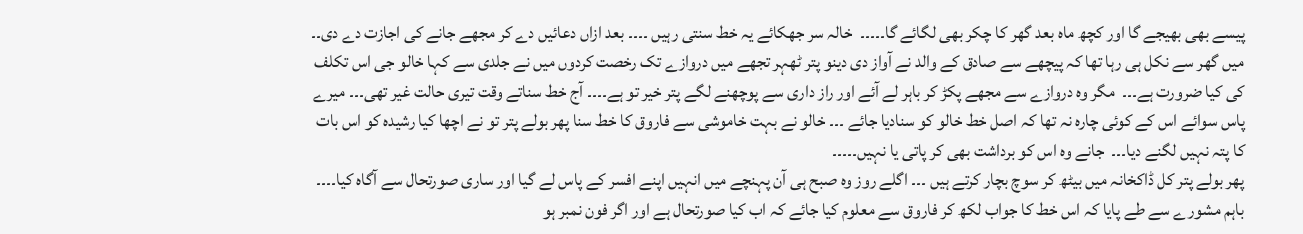پیسے بھی بھیجے گا اور کچھ ماہ بعد گھر کا چکر بھی لگائے گا۔۔۔۔۔  خالہ سر جھکائے یہ خط سنتی رہیں ۔۔۔۔ بعد ازاں دعائیں دے کر مجھے جانے کی اجازت دے دی۔۔
میں گھر سے نکل ہی رہا تھا کہ پیچھے سے صادق کے والد نے آواز دی دینو پتر ٹھہر تجھے میں دروازے تک رخصت کردوں میں نے جلدی سے کہا خالو جی اس تکلف کی کیا ضرورت ہے۔۔۔  مگر وہ دروازے سے مجھے پکڑ کر باہر لے آئے اور راز داری سے پوچھنے لگے پتر خیر تو ہے۔۔۔۔ آج خط سناتے وقت تیری حالت غیر تھی۔۔۔ میرے پاس سوائے اس کے کوئی چارہ نہ تھا کہ اصل خط خالو کو سنادیا جائے ۔۔۔ خالو نے بہت خاموشی سے فاروق کا خط سنا پھر بولے پتر تو نے اچھا کیا رشیدہ کو اس بات کا پتہ نہیں لگنے دیا۔۔۔  جانے وہ اس کو برداشت بھی کر پاتی یا نہیں۔۔۔۔۔
پھر بولے پتر کل ڈاکخانہ میں بیٹھ کر سوچ بچار کرتے ہیں ۔۔۔ اگلے روز وہ صبح ہی آن پہنچے میں انہیں اپنے افسر کے پاس لے گیا اور ساری صورتحال سے آگاہ کیا۔۔۔۔ باہم مشورے سے طے پایا کہ اس خط کا جواب لکھ کر فاروق سے معلوم کیا جائے کہ اب کیا صورتحال ہے اور اگر فون نمبر ہو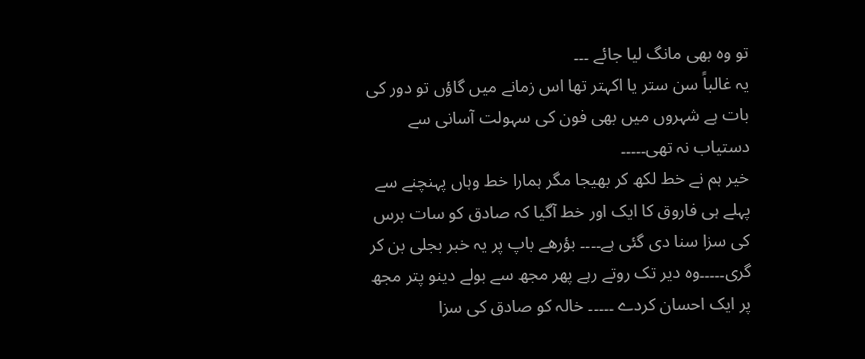تو وہ بھی مانگ لیا جائے ۔۔۔
یہ غالباً سن ستر یا اکہتر تھا اس زمانے میں گاؤں تو دور کی بات ہے شہروں میں بھی فون کی سہولت آسانی سے دستیاب نہ تھی۔۔۔۔۔
خیر ہم نے خط لکھ کر بھیجا مگر ہمارا خط وہاں پہنچنے سے پہلے ہی فاروق کا ایک اور خط آگیا کہ صادق کو سات برس کی سزا سنا دی گئی ہے۔۔۔۔ بؤرھے باپ پر یہ خبر بجلی بن کر گری۔۔۔۔۔وہ دیر تک روتے رہے پھر مجھ سے بولے دینو پتر مجھ پر ایک احسان کردے ۔۔۔۔۔ خالہ کو صادق کی سزا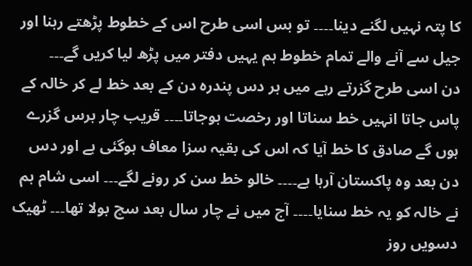کا پتہ نہیں لگنے دینا۔۔۔۔ تو بس اسی طرح اس کے خطوط پڑھتے رہنا اور جیل سے آنے والے تمام خطوط ہم یہیں دفتر میں پڑھ لیا کریں گے۔۔۔
دن اسی طرح گزرتے رہے میں ہر دس پندرہ دن کے بعد خط لے کر خالہ کے پاس جاتا انہیں خط سناتا اور رخصت ہوجاتا۔۔۔۔ قریب چار برس گزرے ہوں گے صادق کا خط آیا کہ اس کی بقیہ سزا معاف ہوگئی ہے اور دس دن بعد وہ پاکستان آرہا ہے۔۔۔۔ خالو خط سن کر رونے لگے۔۔۔ اسی شام ہم نے خالہ کو یہ خط سنایا۔۔۔۔ آج میں نے چار سال بعد سچ بولا تھا۔۔۔ ٹھیک دسویں روز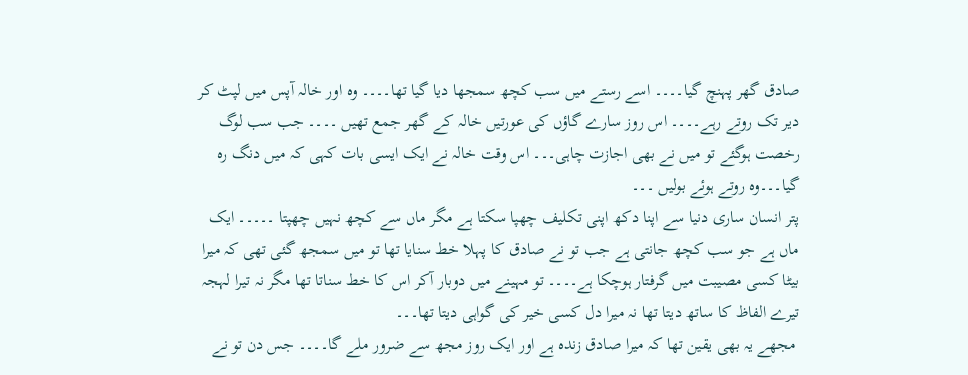صادق گھر پہنچ گیا۔۔۔۔ اسے رستے میں سب کچھ سمجھا دیا گیا تھا۔۔۔۔ وہ اور خالہ آپس میں لپٹ کر دیر تک روتے رہے۔۔۔۔ اس روز سارے گاؤں کی عورتیں خالہ کے گھر جمع تھیں ۔۔۔۔ جب سب لوگ رخصت ہوگئے تو میں نے بھی اجازت چاہی۔۔۔ اس وقت خالہ نے ایک ایسی بات کہی کہ میں دنگ رہ گیا۔۔۔وہ روتے ہوئے بولیں ۔۔۔
پتر انسان ساری دنیا سے اپنا دکھ اپنی تکلیف چھپا سکتا ہے مگر ماں سے کچھ نہیں چھپتا ۔۔۔۔۔ ایک ماں ہے جو سب کچھ جانتی ہے جب تو نے صادق کا پہلا خط سنایا تھا تو میں سمجھ گئی تھی کہ میرا بیٹا کسی مصیبت میں گرفتار ہوچکا ہے۔۔۔۔ تو مہینے میں دوبار آکر اس کا خط سناتا تھا مگر نہ تیرا لہجہ تیرے الفاظ کا ساتھ دیتا تھا نہ میرا دل کسی خیر کی گواہی دیتا تھا۔۔۔
 مجھے یہ بھی یقین تھا کہ میرا صادق زندہ ہے اور ایک روز مجھ سے ضرور ملے گا۔۔۔۔ جس دن تو نے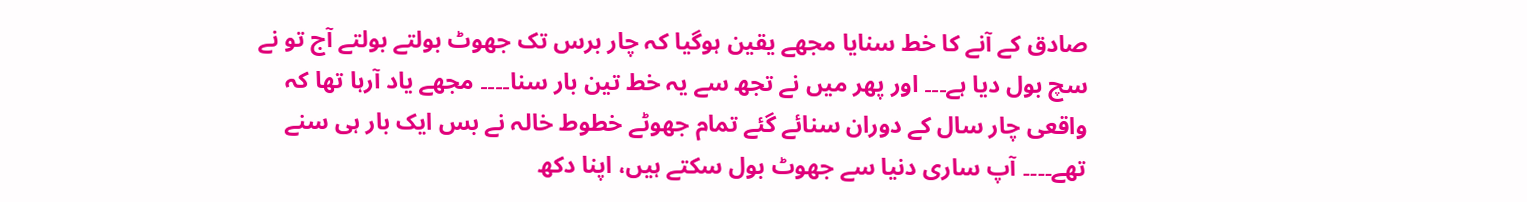صادق کے آنے کا خط سنایا مجھے یقین ہوگیا کہ چار برس تک جھوٹ بولتے بولتے آج تو نے سچ بول دیا ہے۔۔۔ اور پھر میں نے تجھ سے یہ خط تین بار سنا۔۔۔۔ مجھے یاد آرہا تھا کہ واقعی چار سال کے دوران سنائے گئے تمام جھوٹے خطوط خالہ نے بس ایک بار ہی سنے تھے۔۔۔۔ آپ ساری دنیا سے جھوٹ بول سکتے ہیں، اپنا دکھ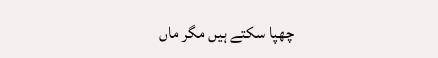چھپا سکتے ہیں مگر ماں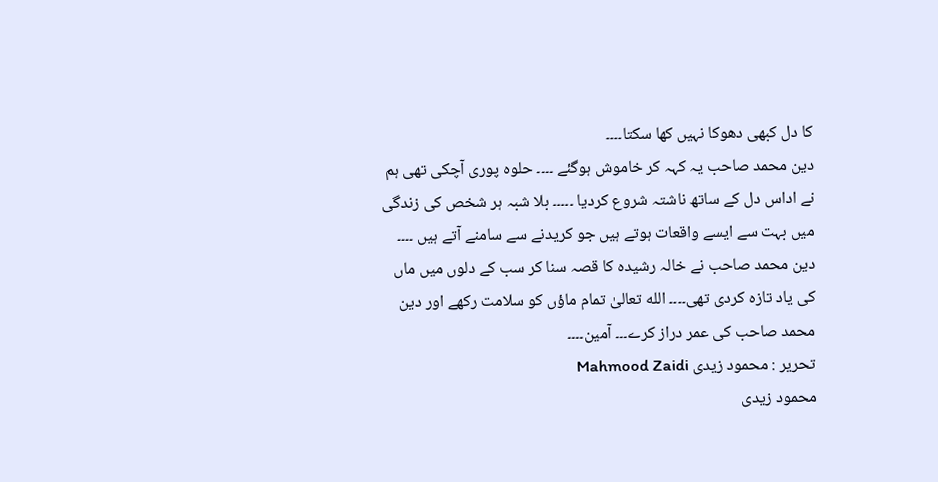کا دل کبھی دھوکا نہیں کھا سکتا۔۔۔۔
دین محمد صاحب یہ کہہ کر خاموش ہوگئے ۔۔۔۔ حلوہ پوری آچکی تھی ہم نے اداس دل کے ساتھ ناشتہ شروع کردیا ۔۔۔۔۔ بلا شبہ ہر شخص کی زندگی میں بہت سے ایسے واقعات ہوتے ہیں جو کریدنے سے سامنے آتے ہیں ۔۔۔۔ دین محمد صاحب نے خالہ رشیدہ کا قصہ سنا کر سب کے دلوں میں ماں کی یاد تازہ کردی تھی۔۔۔۔ الله تعالیٰ تمام ماؤں کو سلامت رکھے اور دین محمد صاحب کی عمر دراز کرے۔۔۔ آمین۔۔۔۔
تحریر : محمود زیدی Mahmood Zaidi
محمود زیدی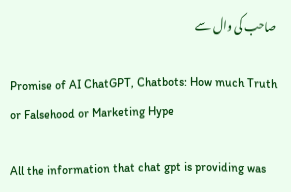صاحب کی وال سے

Promise of AI ChatGPT, Chatbots: How much Truth or Falsehood or Marketing Hype

All the information that chat gpt is providing was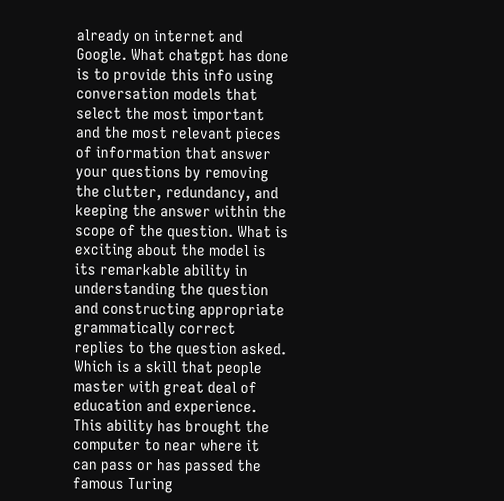already on internet and Google. What chatgpt has done is to provide this info using conversation models that select the most important and the most relevant pieces of information that answer your questions by removing the clutter, redundancy, and  keeping the answer within the scope of the question. What is exciting about the model is its remarkable ability in understanding the question and constructing appropriate grammatically correct replies to the question asked. Which is a skill that people master with great deal of education and experience. This ability has brought the computer to near where it can pass or has passed the famous Turing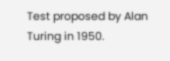Test proposed by Alan Turing in 1950.